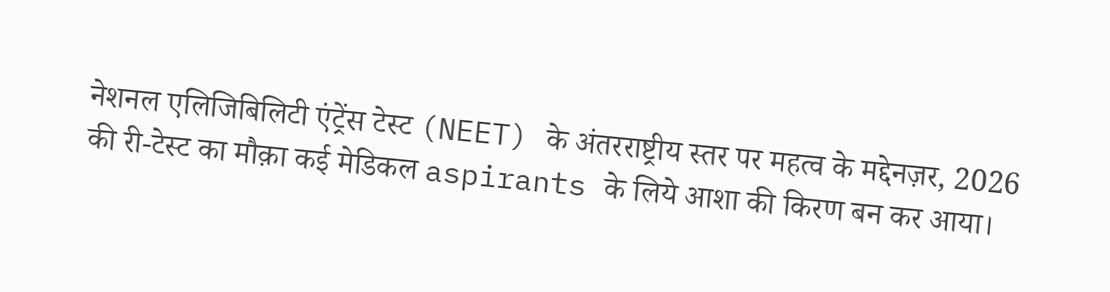नेशनल एलिजिबिलिटी एंट्रेंस टेस्ट (NEET) के अंतरराष्ट्रीय स्तर पर महत्व के मद्देनज़र, 2026 की री‑टेस्ट का मौक़ा कई मेडिकल aspirants के लिये आशा की किरण बन कर आया।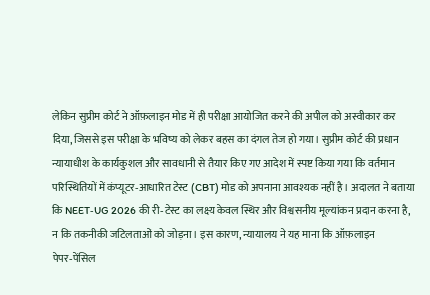लेकिन सुप्रीम कोर्ट ने ऑफ़लाइन मोड में ही परीक्षा आयोजित करने की अपील को अस्वीकार कर दिया, जिससे इस परीक्षा के भविष्य को लेकर बहस का दंगल तेज हो गया। सुप्रीम कोर्ट की प्रधान न्यायाधीश के कार्यकुशल और सावधानी से तैयार किए गए आदेश में स्पष्ट किया गया कि वर्तमान परिस्थितियों में कंप्यूटर‑आधारित टेस्ट (CBT) मोड को अपनाना आवश्यक नहीं है। अदालत ने बताया कि NEET‑UG 2026 की री‑टेस्ट का लक्ष्य केवल स्थिर और विश्वसनीय मूल्यांकन प्रदान करना है, न कि तकनीकी जटिलताओं को जोड़ना। इस कारण, न्यायालय ने यह माना कि ऑफ़लाइन पेपर‑पेंसिल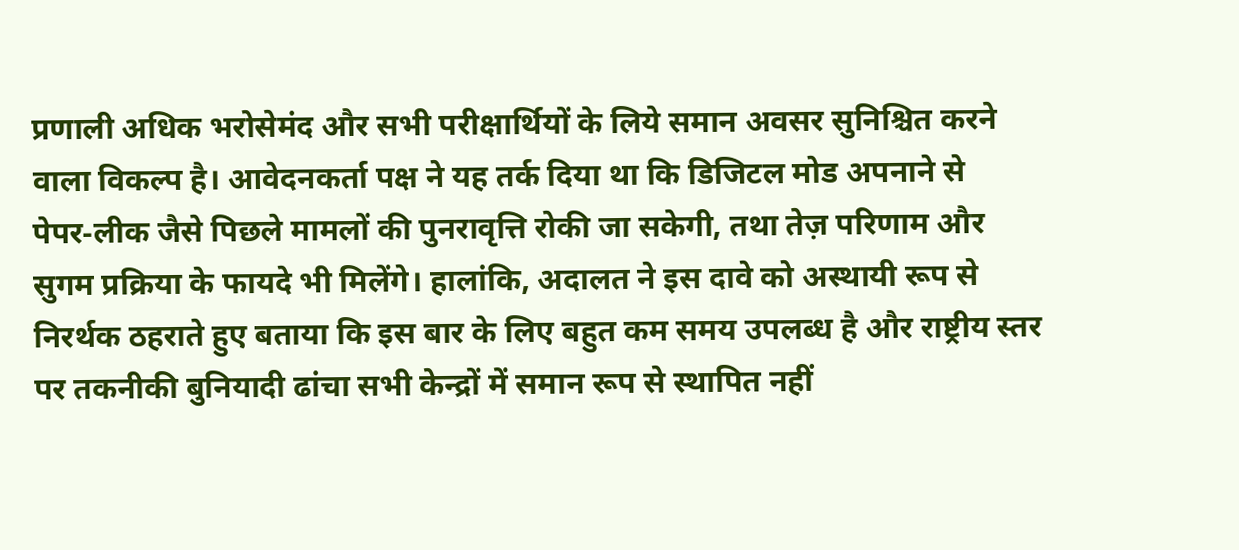प्रणाली अधिक भरोसेमंद और सभी परीक्षार्थियों के लिये समान अवसर सुनिश्चित करने वाला विकल्प है। आवेदनकर्ता पक्ष ने यह तर्क दिया था कि डिजिटल मोड अपनाने से पेपर‑लीक जैसे पिछले मामलों की पुनरावृत्ति रोकी जा सकेगी, तथा तेज़ परिणाम और सुगम प्रक्रिया के फायदे भी मिलेंगे। हालांकि, अदालत ने इस दावे को अस्थायी रूप से निरर्थक ठहराते हुए बताया कि इस बार के लिए बहुत कम समय उपलब्ध है और राष्ट्रीय स्तर पर तकनीकी बुनियादी ढांचा सभी केन्द्रों में समान रूप से स्थापित नहीं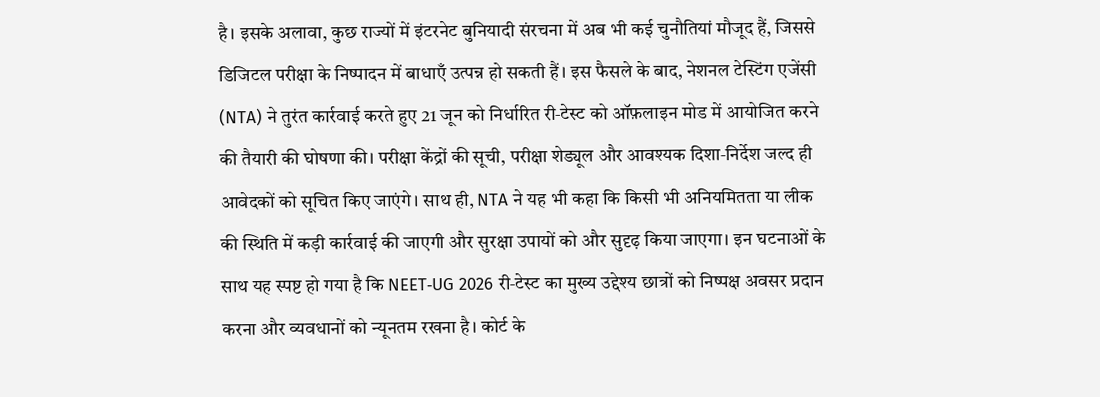है। इसके अलावा, कुछ राज्यों में इंटरनेट बुनियादी संरचना में अब भी कई चुनौतियां मौजूद हैं, जिससे डिजिटल परीक्षा के निष्पादन में बाधाएँ उत्पन्न हो सकती हैं। इस फैसले के बाद, नेशनल टेस्टिंग एजेंसी (NTA) ने तुरंत कार्रवाई करते हुए 21 जून को निर्धारित री‑टेस्ट को ऑफ़लाइन मोड में आयोजित करने की तैयारी की घोषणा की। परीक्षा केंद्रों की सूची, परीक्षा शेड्यूल और आवश्यक दिशा‑निर्देश जल्द ही आवेदकों को सूचित किए जाएंगे। साथ ही, NTA ने यह भी कहा कि किसी भी अनियमितता या लीक की स्थिति में कड़ी कार्रवाई की जाएगी और सुरक्षा उपायों को और सुदृढ़ किया जाएगा। इन घटनाओं के साथ यह स्पष्ट हो गया है कि NEET‑UG 2026 री‑टेस्ट का मुख्य उद्देश्य छात्रों को निष्पक्ष अवसर प्रदान करना और व्यवधानों को न्यूनतम रखना है। कोर्ट के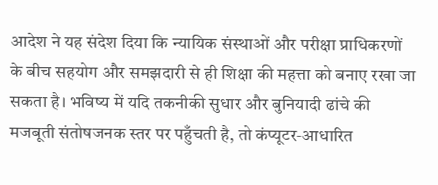आदेश ने यह संदेश दिया कि न्यायिक संस्थाओं और परीक्षा प्राधिकरणों के बीच सहयोग और समझदारी से ही शिक्षा की महत्ता को बनाए रखा जा सकता है। भविष्य में यदि तकनीकी सुधार और बुनियादी ढांचे की मजबूती संतोषजनक स्तर पर पहुँचती है, तो कंप्यूटर‑आधारित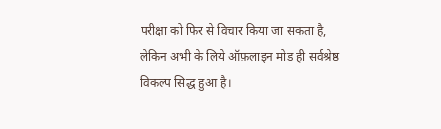परीक्षा को फिर से विचार किया जा सकता है, लेकिन अभी के लिये ऑफ़लाइन मोड ही सर्वश्रेष्ठ विकल्प सिद्ध हुआ है।